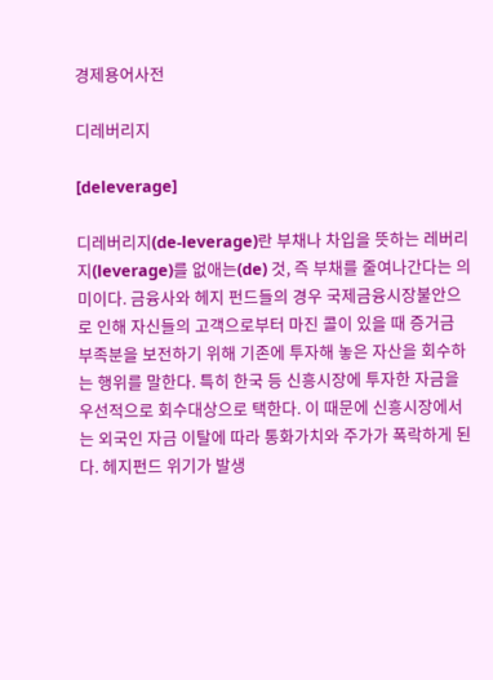경제용어사전

디레버리지

[deleverage]

디레버리지(de-leverage)란 부채나 차입을 뜻하는 레버리지(leverage)를 없애는(de) 것, 즉 부채를 줄여나간다는 의미이다. 금융사와 헤지 펀드들의 경우 국제금융시장불안으로 인해 자신들의 고객으로부터 마진 콜이 있을 때 증거금 부족분을 보전하기 위해 기존에 투자해 놓은 자산을 회수하는 행위를 말한다. 특히 한국 등 신흥시장에 투자한 자금을 우선적으로 회수대상으로 택한다. 이 때문에 신흥시장에서는 외국인 자금 이탈에 따라 통화가치와 주가가 폭락하게 된다. 헤지펀드 위기가 발생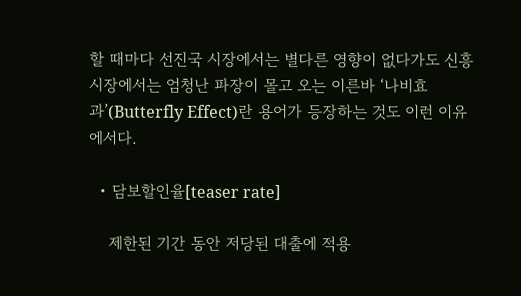할 때마다 선진국 시장에서는 별다른 영향이 없다가도 신흥시장에서는 엄청난 파장이 몰고 오는 이른바 ‘나비효과’(Butterfly Effect)란 용어가 등장하는 것도 이런 이유에서다.

  • 담보할인율[teaser rate]

    제한된 기간 동안 저당된 대출에 적용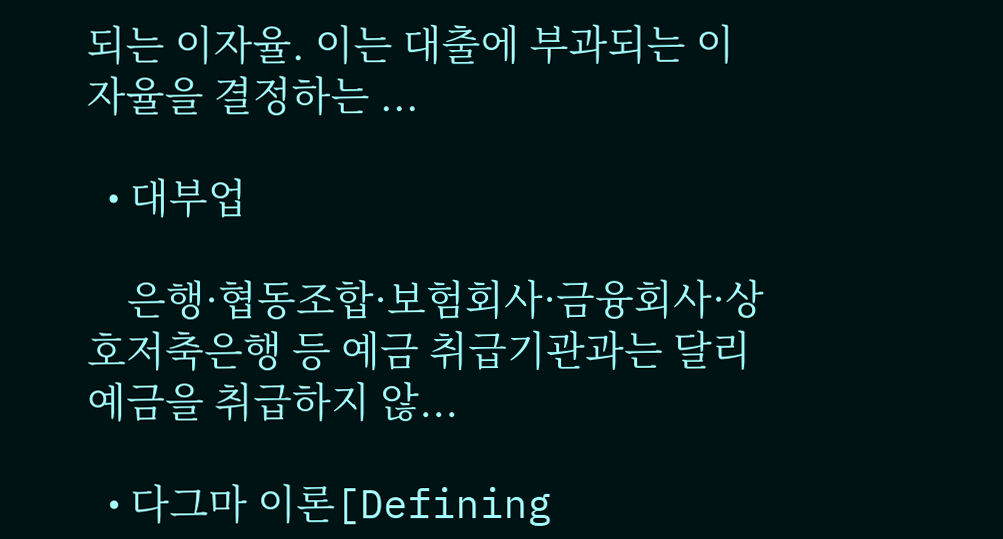되는 이자율. 이는 대출에 부과되는 이자율을 결정하는 ...

  • 대부업

    은행·협동조합·보험회사·금융회사·상호저축은행 등 예금 취급기관과는 달리 예금을 취급하지 않...

  • 다그마 이론[Defining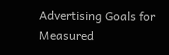Advertising Goals for Measured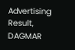Advertising Result, DAGMAR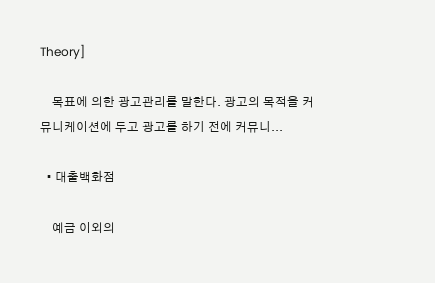Theory]

    목표에 의한 광고관리를 말한다. 광고의 목적을 커뮤니케이션에 두고 광고를 하기 전에 커뮤니...

  • 대출백화점

    예금 이외의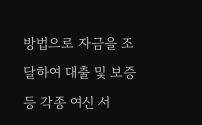방법으로 자금을 조달하여 대출 및 보증 등 각종 여신 서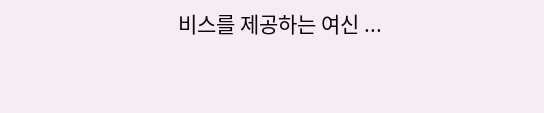비스를 제공하는 여신 ...